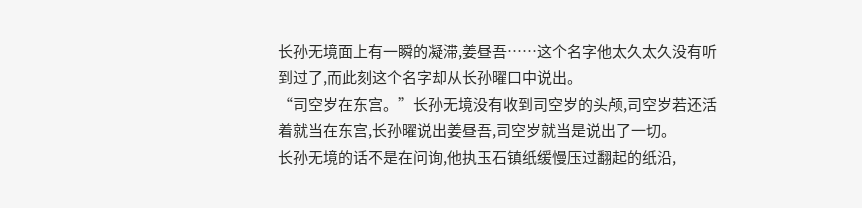长孙无境面上有一瞬的凝滞,姜昼吾……这个名字他太久太久没有听到过了,而此刻这个名字却从长孙曜口中说出。
“司空岁在东宫。”长孙无境没有收到司空岁的头颅,司空岁若还活着就当在东宫,长孙曜说出姜昼吾,司空岁就当是说出了一切。
长孙无境的话不是在问询,他执玉石镇纸缓慢压过翻起的纸沿,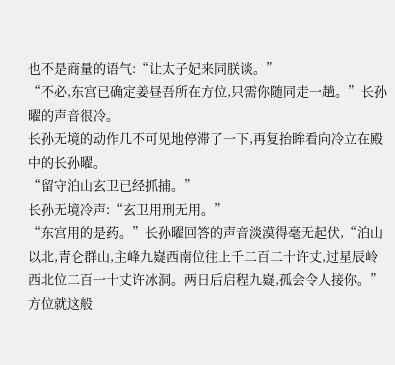也不是商量的语气:“让太子妃来同朕谈。”
“不必,东宫已确定姜昼吾所在方位,只需你随同走一趟。”长孙曜的声音很冷。
长孙无境的动作几不可见地停滞了一下,再复抬眸看向冷立在殿中的长孙曜。
“留守泊山玄卫已经抓捕。”
长孙无境冷声:“玄卫用刑无用。”
“东宫用的是药。”长孙曜回答的声音淡漠得毫无起伏,“泊山以北,青仑群山,主峰九嶷西南位往上千二百二十许丈,过星辰岭西北位二百一十丈许冰洞。两日后启程九嶷,孤会令人接你。”
方位就这般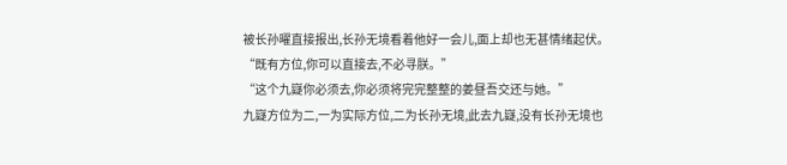被长孙曜直接报出,长孙无境看着他好一会儿,面上却也无甚情绪起伏。
“既有方位,你可以直接去,不必寻朕。”
“这个九嶷你必须去,你必须将完完整整的姜昼吾交还与她。”
九嶷方位为二,一为实际方位,二为长孙无境,此去九嶷,没有长孙无境也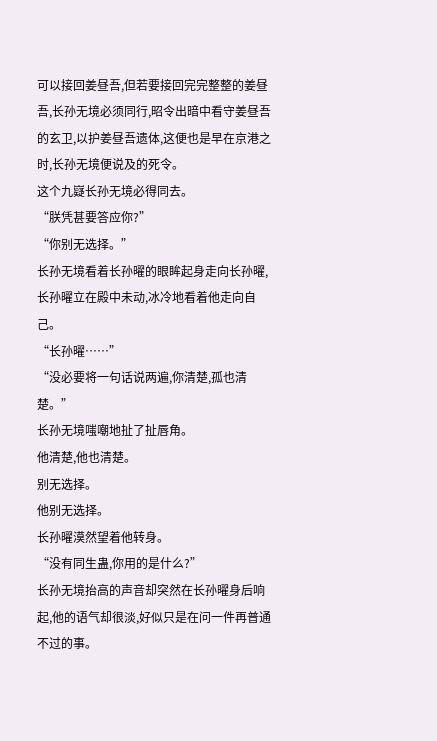可以接回姜昼吾,但若要接回完完整整的姜昼吾,长孙无境必须同行,昭令出暗中看守姜昼吾的玄卫,以护姜昼吾遗体,这便也是早在京港之时,长孙无境便说及的死令。
这个九嶷长孙无境必得同去。
“朕凭甚要答应你?”
“你别无选择。”
长孙无境看着长孙曜的眼眸起身走向长孙曜,长孙曜立在殿中未动,冰冷地看着他走向自己。
“长孙曜……”
“没必要将一句话说两遍,你清楚,孤也清楚。”
长孙无境嗤嘲地扯了扯唇角。
他清楚,他也清楚。
别无选择。
他别无选择。
长孙曜漠然望着他转身。
“没有同生蛊,你用的是什么?”
长孙无境抬高的声音却突然在长孙曜身后响起,他的语气却很淡,好似只是在问一件再普通不过的事。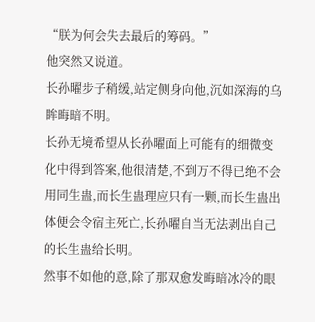“朕为何会失去最后的筹码。”
他突然又说道。
长孙曜步子稍缓,站定侧身向他,沉如深海的乌眸晦暗不明。
长孙无境希望从长孙曜面上可能有的细微变化中得到答案,他很清楚,不到万不得已绝不会用同生蛊,而长生蛊理应只有一颗,而长生蛊出体便会令宿主死亡,长孙曜自当无法剥出自己的长生蛊给长明。
然事不如他的意,除了那双愈发晦暗冰冷的眼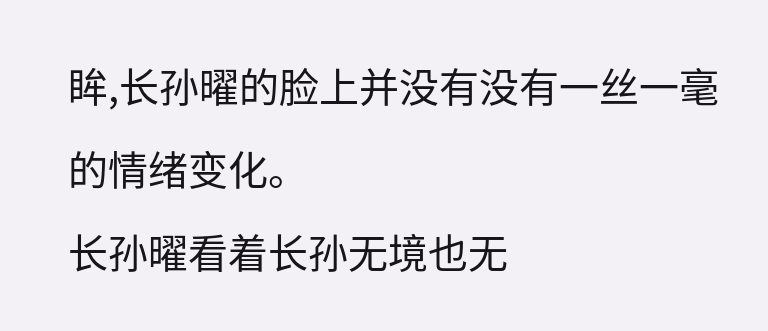眸,长孙曜的脸上并没有没有一丝一毫的情绪变化。
长孙曜看着长孙无境也无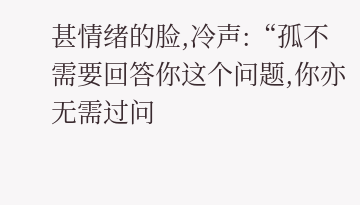甚情绪的脸,冷声:“孤不需要回答你这个问题,你亦无需过问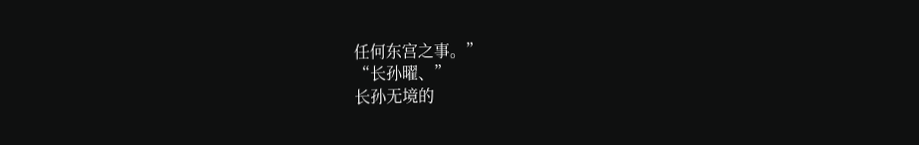任何东宫之事。”
“长孙曜、”
长孙无境的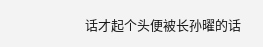话才起个头便被长孙曜的话